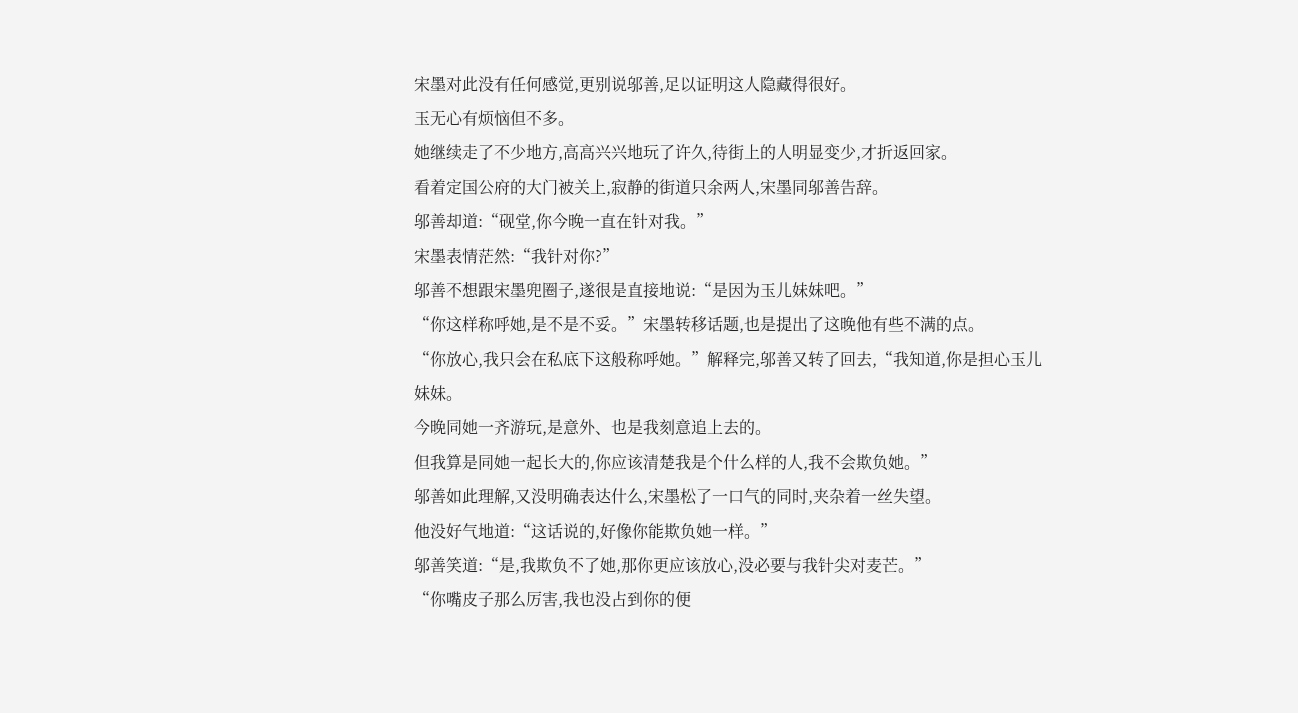宋墨对此没有任何感觉,更别说邬善,足以证明这人隐藏得很好。
玉无心有烦恼但不多。
她继续走了不少地方,高高兴兴地玩了许久,待街上的人明显变少,才折返回家。
看着定国公府的大门被关上,寂静的街道只余两人,宋墨同邬善告辞。
邬善却道:“砚堂,你今晚一直在针对我。”
宋墨表情茫然:“我针对你?”
邬善不想跟宋墨兜圈子,遂很是直接地说:“是因为玉儿妹妹吧。”
“你这样称呼她,是不是不妥。”宋墨转移话题,也是提出了这晚他有些不满的点。
“你放心,我只会在私底下这般称呼她。”解释完,邬善又转了回去,“我知道,你是担心玉儿妹妹。
今晚同她一齐游玩,是意外、也是我刻意追上去的。
但我算是同她一起长大的,你应该清楚我是个什么样的人,我不会欺负她。”
邬善如此理解,又没明确表达什么,宋墨松了一口气的同时,夹杂着一丝失望。
他没好气地道:“这话说的,好像你能欺负她一样。”
邬善笑道:“是,我欺负不了她,那你更应该放心,没必要与我针尖对麦芒。”
“你嘴皮子那么厉害,我也没占到你的便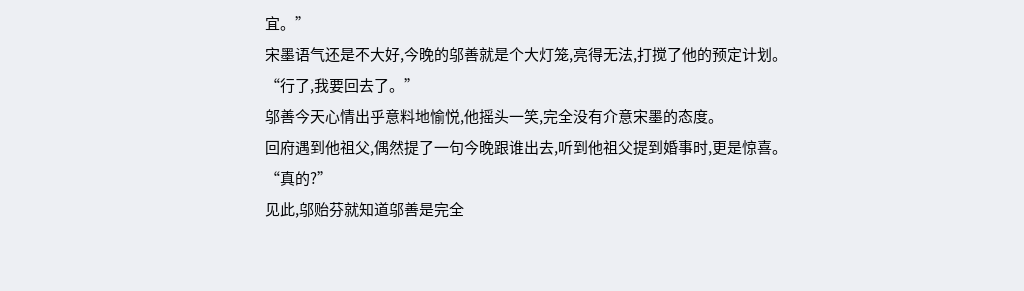宜。”
宋墨语气还是不大好,今晚的邬善就是个大灯笼,亮得无法,打搅了他的预定计划。
“行了,我要回去了。”
邬善今天心情出乎意料地愉悦,他摇头一笑,完全没有介意宋墨的态度。
回府遇到他祖父,偶然提了一句今晚跟谁出去,听到他祖父提到婚事时,更是惊喜。
“真的?”
见此,邬贻芬就知道邬善是完全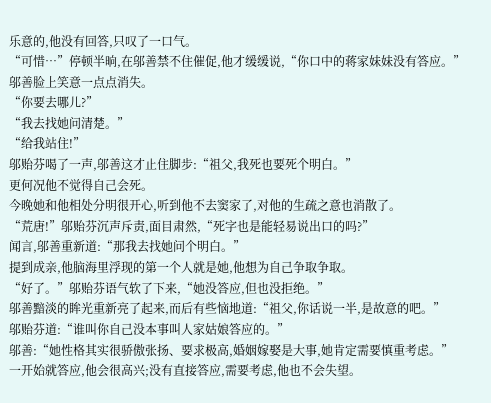乐意的,他没有回答,只叹了一口气。
“可惜…”停顿半晌,在邬善禁不住催促,他才缓缓说,“你口中的蒋家妹妹没有答应。”
邬善脸上笑意一点点消失。
“你要去哪儿?”
“我去找她问清楚。”
“给我站住!”
邬贻芬喝了一声,邬善这才止住脚步:“祖父,我死也要死个明白。”
更何况他不觉得自己会死。
今晚她和他相处分明很开心,听到他不去窦家了,对他的生疏之意也消散了。
“荒唐!”邬贻芬沉声斥责,面目肃然,“死字也是能轻易说出口的吗?”
闻言,邬善重新道:“那我去找她问个明白。”
提到成亲,他脑海里浮现的第一个人就是她,他想为自己争取争取。
“好了。”邬贻芬语气软了下来,“她没答应,但也没拒绝。”
邬善黯淡的眸光重新亮了起来,而后有些恼地道:“祖父,你话说一半,是故意的吧。”
邬贻芬道:“谁叫你自己没本事叫人家姑娘答应的。”
邬善:“她性格其实很骄傲张扬、要求极高,婚姻嫁娶是大事,她肯定需要慎重考虑。”
一开始就答应,他会很高兴;没有直接答应,需要考虑,他也不会失望。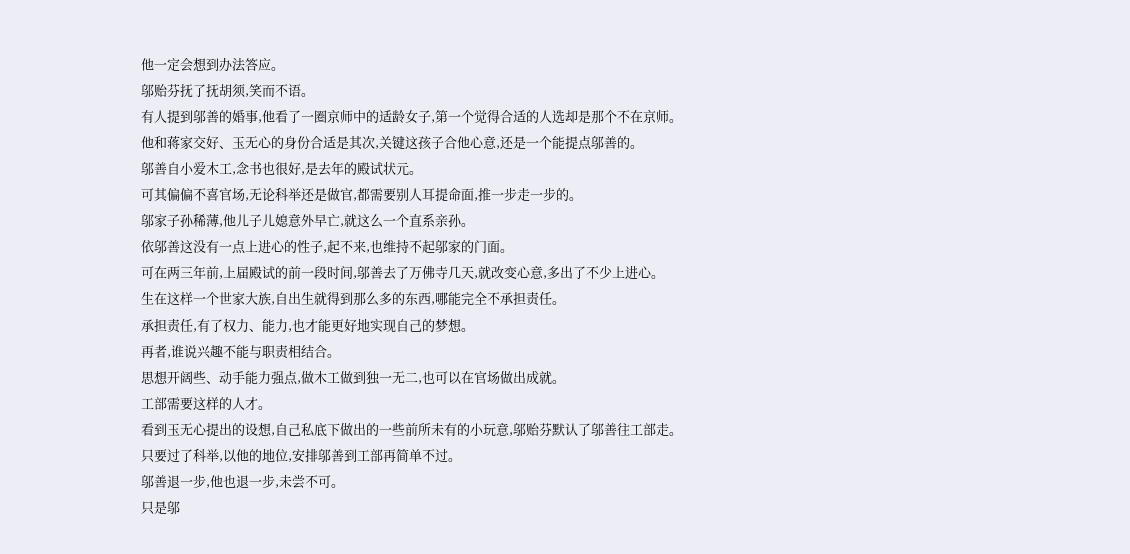他一定会想到办法答应。
邬贻芬抚了抚胡须,笑而不语。
有人提到邬善的婚事,他看了一圈京师中的适龄女子,第一个觉得合适的人选却是那个不在京师。
他和蒋家交好、玉无心的身份合适是其次,关键这孩子合他心意,还是一个能提点邬善的。
邬善自小爱木工,念书也很好,是去年的殿试状元。
可其偏偏不喜官场,无论科举还是做官,都需要别人耳提命面,推一步走一步的。
邬家子孙稀薄,他儿子儿媳意外早亡,就这么一个直系亲孙。
依邬善这没有一点上进心的性子,起不来,也维持不起邬家的门面。
可在两三年前,上届殿试的前一段时间,邬善去了万佛寺几天,就改变心意,多出了不少上进心。
生在这样一个世家大族,自出生就得到那么多的东西,哪能完全不承担责任。
承担责任,有了权力、能力,也才能更好地实现自己的梦想。
再者,谁说兴趣不能与职责相结合。
思想开阔些、动手能力强点,做木工做到独一无二,也可以在官场做出成就。
工部需要这样的人才。
看到玉无心提出的设想,自己私底下做出的一些前所未有的小玩意,邬贻芬默认了邬善往工部走。
只要过了科举,以他的地位,安排邬善到工部再简单不过。
邬善退一步,他也退一步,未尝不可。
只是邬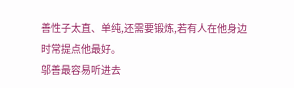善性子太直、单纯,还需要锻炼,若有人在他身边时常提点他最好。
邬善最容易听进去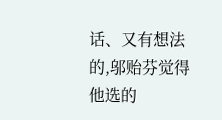话、又有想法的,邬贻芬觉得他选的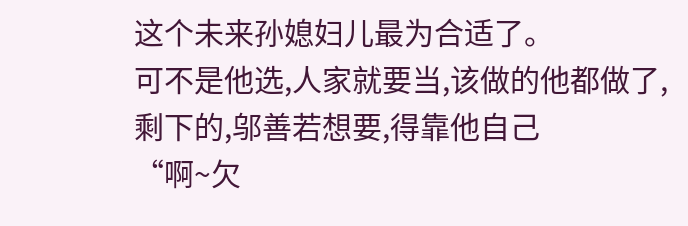这个未来孙媳妇儿最为合适了。
可不是他选,人家就要当,该做的他都做了,剩下的,邬善若想要,得靠他自己
“啊~欠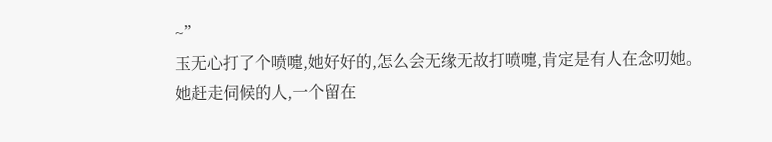~”
玉无心打了个喷嚏,她好好的,怎么会无缘无故打喷嚏,肯定是有人在念叨她。
她赶走伺候的人,一个留在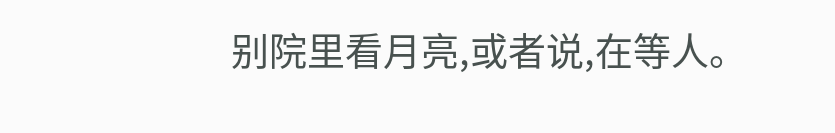别院里看月亮,或者说,在等人。